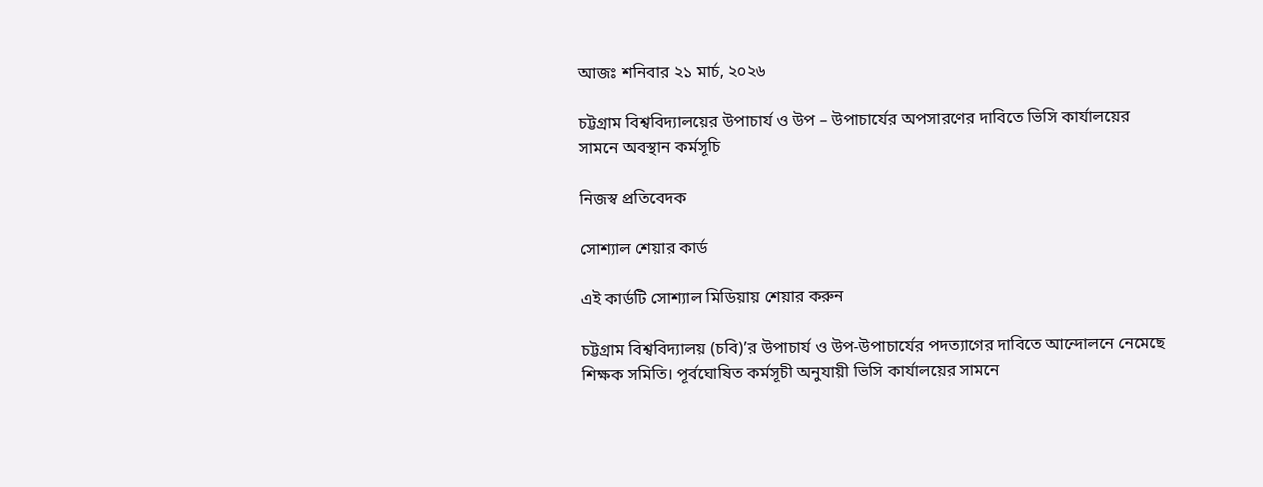আজঃ শনিবার ২১ মার্চ, ২০২৬

চট্টগ্রাম বিশ্ববিদ্যালয়ের উপাচার্য ও উপ – উপাচার্যের অপসারণের দাবিতে ভিসি কার্যালয়ের সামনে অবস্থান কর্মসূচি

নিজস্ব প্রতিবেদক

সোশ্যাল শেয়ার কার্ড

এই কার্ডটি সোশ্যাল মিডিয়ায় শেয়ার করুন

চট্টগ্রাম বিশ্ববিদ্যালয় (চবি)’র উপাচার্য ও উপ-উপাচার্যের পদত্যাগের দাবিতে আন্দোলনে নেমেছে শিক্ষক সমিতি। পূর্বঘোষিত কর্মসূচী অনুযায়ী ভিসি কার্যালয়ের সামনে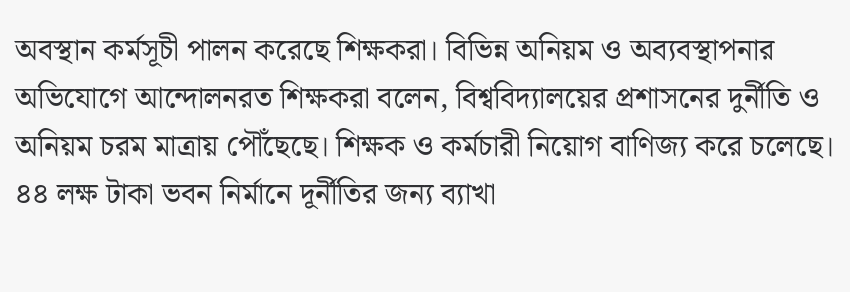অবস্থান কর্মসূচী পালন করেছে শিক্ষকরা। বিভিন্ন অনিয়ম ও অব্যবস্থাপনার অভিযোগে আন্দোলনরত শিক্ষকরা বলেন, বিশ্ববিদ্যালয়ের প্রশাসনের দুর্নীতি ও অনিয়ম চরম মাত্রায় পৌঁছেছে। শিক্ষক ও কর্মচারী নিয়োগ বাণিজ্য করে চলেছে। ৪৪ লক্ষ টাকা ভবন নির্মানে দূর্নীতির জন্য ব্যাখা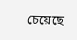চেয়েছে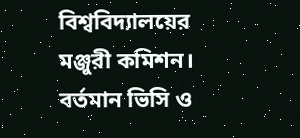বিশ্ববিদ্যালয়ের মঞ্জুরী কমিশন। বর্তমান ভিসি ও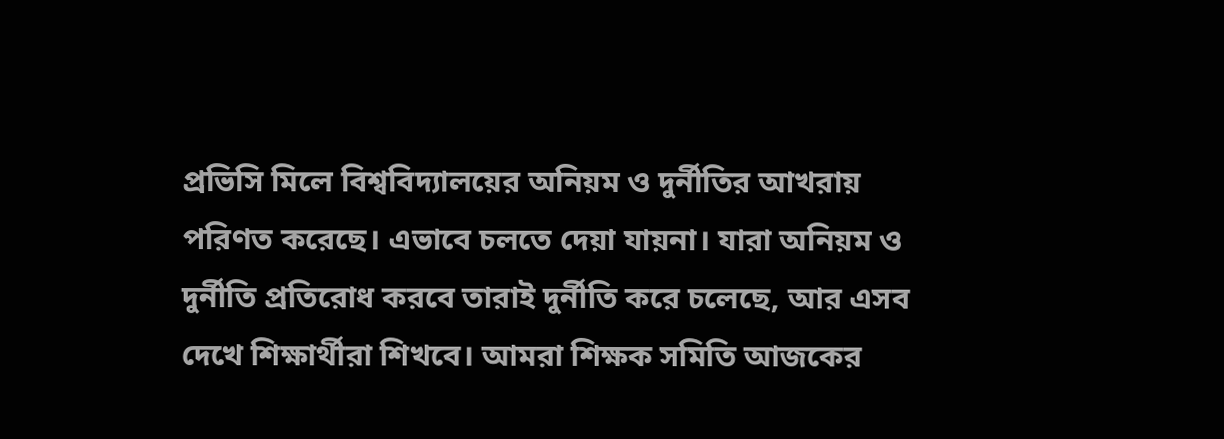প্রভিসি মিলে বিশ্ববিদ্যালয়ের অনিয়ম ও দুর্নীতির আখরায় পরিণত করেছে। এভাবে চলতে দেয়া যায়না। যারা অনিয়ম ও দুর্নীতি প্রতিরোধ করবে তারাই দুর্নীতি করে চলেছে, আর এসব দেখে শিক্ষার্থীরা শিখবে। আমরা শিক্ষক সমিতি আজকের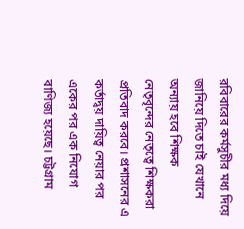রবিবারের কর্মসুচীর মধ্য দিয়ে জানিয়ে দিতে চাই যেখানে অন্যায় হবে শিক্ষক নেতৃবৃন্দের নেতৃত্বে শিক্ষকরা প্রতিবাদ করবে। প্রশাসনের এ কর্তাদ্বয় দায়িত্ব নেয়ার পর একের পর এক নিযোগ বাণিজ্য হয়েছে। চট্টগ্রাম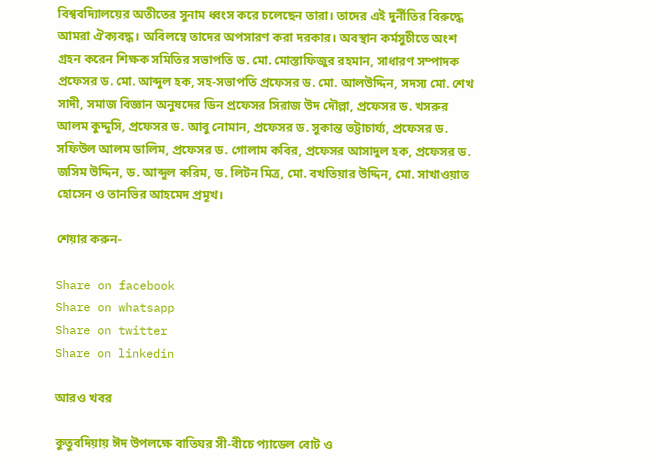বিশ্ববদ্যিালয়ের অতীতের সুনাম ধ্বংস করে চলেছেন তারা। তাদের এই দুর্নীতির বিরুদ্ধে আমরা ঐক্যবদ্ধ। অবিলম্বে তাদের অপসারণ করা দরকার। অবস্থান কর্মসুচীতে অংশ গ্রহন করেন শিক্ষক সমিতির সভাপতি ড. মো. মোস্তাফিজুর রহমান, সাধারণ সম্পাদক প্রফেসর ড. মো. আব্দুল হক, সহ-সভাপতি প্রফেসর ড. মো. আলউদ্দিন, সদস্য মো. শেখ সাদী, সমাজ বিজ্ঞান অনুষদের ডিন প্রফেসর সিরাজ উদ দৌল্লা, প্রফেসর ড. খসরুর আলম কুদ্দুসি, প্রফেসর ড. আবু নোমান, প্রফেসর ড. সুকান্ত ভট্টাচার্য্য, প্রফেসর ড. সফিউল আলম ডালিম, প্রফেসর ড. গোলাম কবির, প্রফেসর আসাদুল হক, প্রফেসর ড. জসিম উদ্দিন, ড. আব্দুল করিম, ড. লিটন মিত্র, মো. বখতিয়ার উদ্দিন, মো. সাখাওয়াত হোসেন ও তানভির আহমেদ প্রমূখ।

শেয়ার করুন-

Share on facebook
Share on whatsapp
Share on twitter
Share on linkedin

আরও খবর

কুতুবদিয়ায় ঈদ উপলক্ষে বাতিঘর সী-বীচে প্যাডেল বোট ও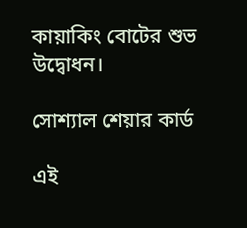কায়াকিং বোটের শুভ উদ্বোধন।

সোশ্যাল শেয়ার কার্ড

এই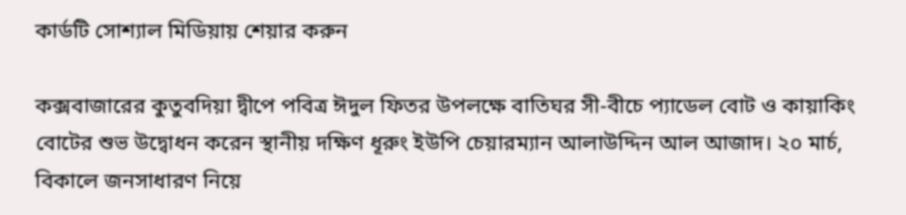কার্ডটি সোশ্যাল মিডিয়ায় শেয়ার করুন

কক্সবাজারের কুতুবদিয়া দ্বীপে পবিত্র ঈদুল ফিতর উপলক্ষে বাতিঘর সী-বীচে প্যাডেল বোট ও কায়াকিং বোটের শুভ উদ্বোধন করেন স্থানীয় দক্ষিণ ধূরুং ইউপি চেয়ারম্যান আলাউদ্দিন আল আজাদ। ২০ মার্চ, বিকালে জনসাধারণ নিয়ে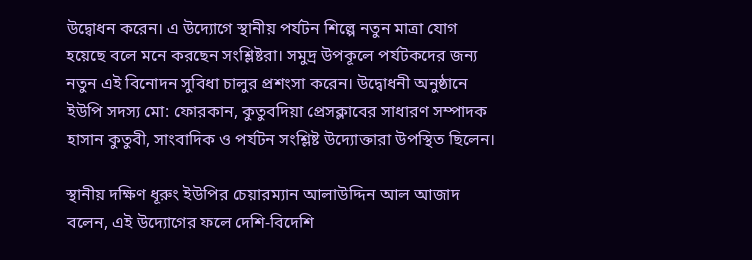উদ্বোধন করেন। এ উদ্যোগে স্থানীয় পর্যটন শিল্পে নতুন মাত্রা যোগ হয়েছে বলে মনে করছেন সংশ্লিষ্টরা। সমুদ্র উপকূলে পর্যটকদের জন্য নতুন এই বিনোদন সুবিধা চালুর প্রশংসা করেন। উদ্বোধনী অনুষ্ঠানে ইউপি সদস্য মো: ফোরকান, কুতুবদিয়া প্রেসক্লাবের সাধারণ সম্পাদক হাসান কুতুবী, সাংবাদিক ও পর্যটন সংশ্লিষ্ট উদ্যোক্তারা উপস্থিত ছিলেন।

স্থানীয় দক্ষিণ ধূরুং ইউপির চেয়ারম্যান আলাউদ্দিন আল আজাদ বলেন, এই উদ্যোগের ফলে দেশি-বিদেশি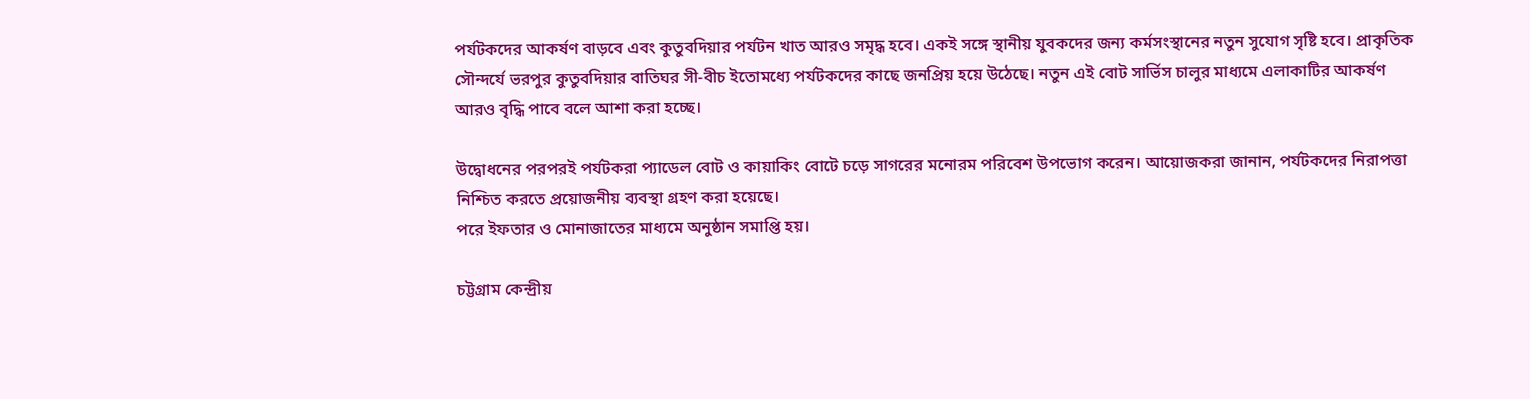পর্যটকদের আকর্ষণ বাড়বে এবং কুতুবদিয়ার পর্যটন খাত আরও সমৃদ্ধ হবে। একই সঙ্গে স্থানীয় যুবকদের জন্য কর্মসংস্থানের নতুন সুযোগ সৃষ্টি হবে। প্রাকৃতিক সৌন্দর্যে ভরপুর কুতুবদিয়ার বাতিঘর সী-বীচ ইতোমধ্যে পর্যটকদের কাছে জনপ্রিয় হয়ে উঠেছে। নতুন এই বোট সার্ভিস চালুর মাধ্যমে এলাকাটির আকর্ষণ আরও বৃদ্ধি পাবে বলে আশা করা হচ্ছে।

উদ্বোধনের পরপরই পর্যটকরা প্যাডেল বোট ও কায়াকিং বোটে চড়ে সাগরের মনোরম পরিবেশ উপভোগ করেন। আয়োজকরা জানান, পর্যটকদের নিরাপত্তা নিশ্চিত করতে প্রয়োজনীয় ব্যবস্থা গ্রহণ করা হয়েছে।
পরে ইফতার ও মোনাজাতের মাধ্যমে অনুষ্ঠান সমাপ্তি হয়।

চট্টগ্রাম কেন্দ্রীয়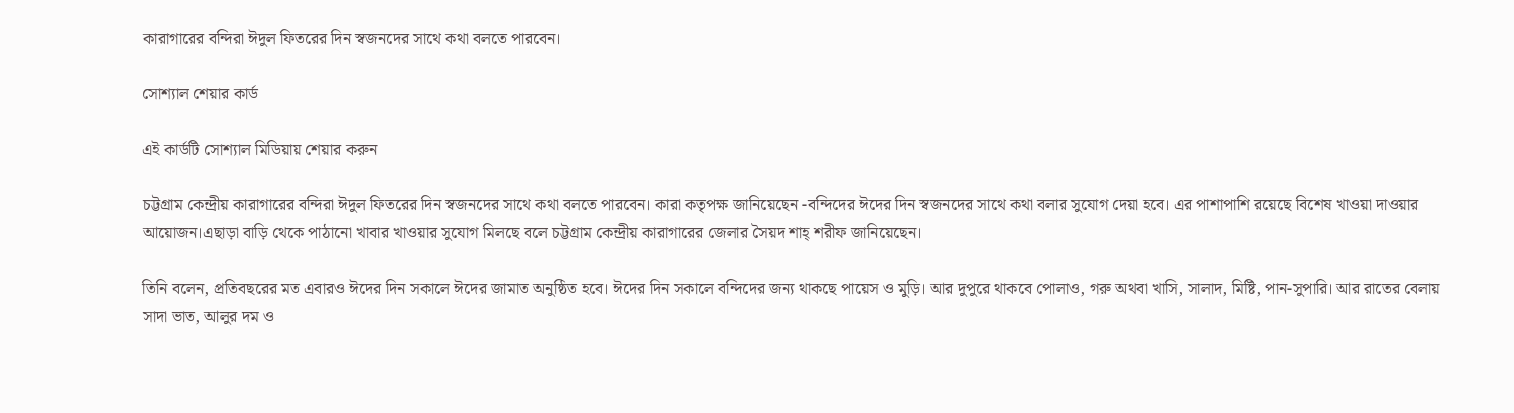কারাগারের বন্দিরা ঈদুল ফিতরের দিন স্বজনদের সাথে কথা বলতে পারবেন।

সোশ্যাল শেয়ার কার্ড

এই কার্ডটি সোশ্যাল মিডিয়ায় শেয়ার করুন

চট্টগ্রাম কেন্দ্রীয় কারাগারের বন্দিরা ঈদুল ফিতরের দিন স্বজনদের সাথে কথা বলতে পারবেন। কারা কতৃপক্ষ জানিয়েছেন -বন্দিদের ঈদের দিন স্বজনদের সাথে কথা বলার সুযোগ দেয়া হবে। এর পাশাপাশি রয়েছে বিশেষ খাওয়া দাওয়ার আয়োজন।এছাড়া বাড়ি থেকে পাঠানো খাবার খাওয়ার সুযোগ মিলছে বলে চট্টগ্রাম কেন্দ্রীয় কারাগারের জেলার সৈয়দ শাহ্ শরীফ জানিয়েছেন।

তিনি বলেন, প্রতিবছরের মত এবারও ঈদের দিন সকালে ঈদের জামাত অনুষ্ঠিত হবে। ঈদের দিন সকালে বন্দিদের জন্য থাকছে পায়েস ও মুড়ি। আর দুপুরে থাকবে পোলাও, গরু অথবা খাসি, সালাদ, মিষ্টি, পান-সুপারি। আর রাতের বেলায় সাদা ভাত, আলুর দম ও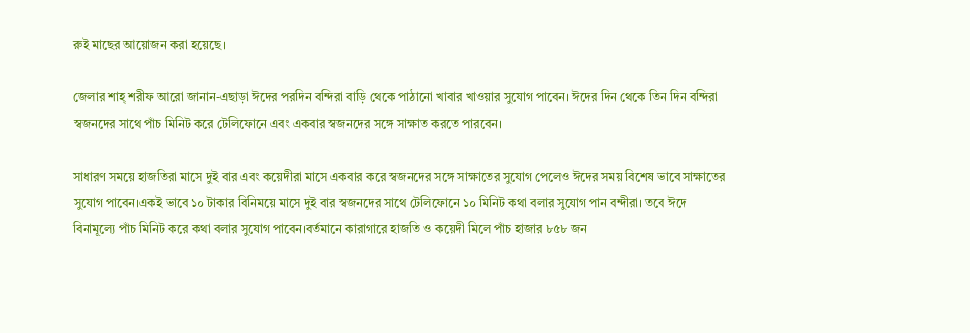রুই মাছের আয়োজন করা হয়েছে।

জেলার শাহ্ শরীফ আরো জানান-এছাড়া ঈদের পরদিন বন্দিরা বাড়ি থেকে পাঠানো খাবার খাওয়ার সুযোগ পাবেন। ঈদের দিন থেকে তিন দিন বন্দিরা স্বজনদের সাথে পাঁচ মিনিট করে টেলিফোনে এবং একবার স্বজনদের সঙ্গে সাক্ষাত করতে পারবেন।

সাধারণ সময়ে হাজতিরা মাসে দুই বার এবং কয়েদীরা মাসে একবার করে স্বজনদের সঙ্গে সাক্ষাতের সুযোগ পেলেও ঈদের সময় বিশেষ ভাবে সাক্ষাতের সুযোগ পাবেন।একই ভাবে ১০ টাকার বিনিময়ে মাসে দুই বার স্বজনদের সাথে টেলিফোনে ১০ মিনিট কথা বলার সুযোগ পান বন্দীরা। তবে ঈদে বিনামূল্যে পাঁচ মিনিট করে কথা বলার সুযোগ পাবেন।বর্তমানে কারাগারে হাজতি ও কয়েদী মিলে পাঁচ হাজার ৮৫৮ জন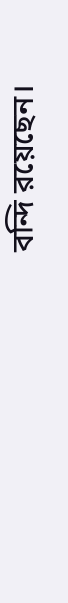বন্দি রয়েছেন।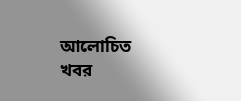আলোচিত খবর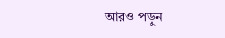আরও পড়ুন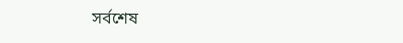সর্বশেষ